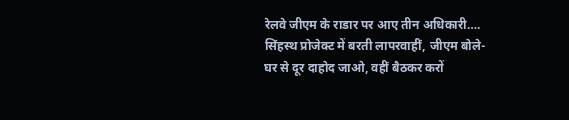रेलवे जीएम के राडार पर आए तीन अधिकारी…. सिंहस्थ प्रोजेक्ट में बरती लापरवाहीं, जीएम बोले-घर से दूर दाहोद जाओ, वहीं बैठकर करों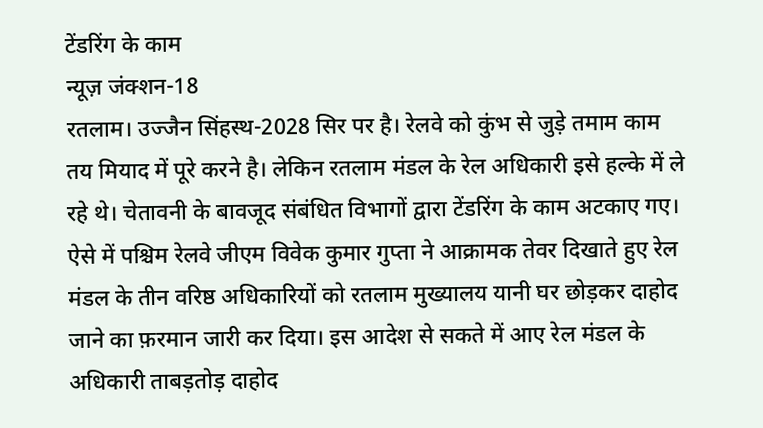टेंडरिंग के काम
न्यूज़ जंक्शन-18
रतलाम। उज्जैन सिंहस्थ-2028 सिर पर है। रेलवे को कुंभ से जुड़े तमाम काम तय मियाद में पूरे करने है। लेकिन रतलाम मंडल के रेल अधिकारी इसे हल्के में ले रहे थे। चेतावनी के बावजूद संबंधित विभागों द्वारा टेंडरिंग के काम अटकाए गए। ऐसे में पश्चिम रेलवे जीएम विवेक कुमार गुप्ता ने आक्रामक तेवर दिखाते हुए रेल मंडल के तीन वरिष्ठ अधिकारियों को रतलाम मुख्यालय यानी घर छोड़कर दाहोद जाने का फ़रमान जारी कर दिया। इस आदेश से सकते में आए रेल मंडल के अधिकारी ताबड़तोड़ दाहोद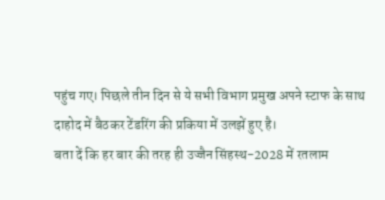पहुंच गए। पिछले तीन दिन से ये सभी विभाग प्रमुख अपने स्टाफ के साथ दाहोद में बैठकर टेंडरिंग की प्रकिया में उलझें हुए है।
बता दें कि हर बार की तरह ही उज्जैन सिंहस्थ-2028 में रतलाम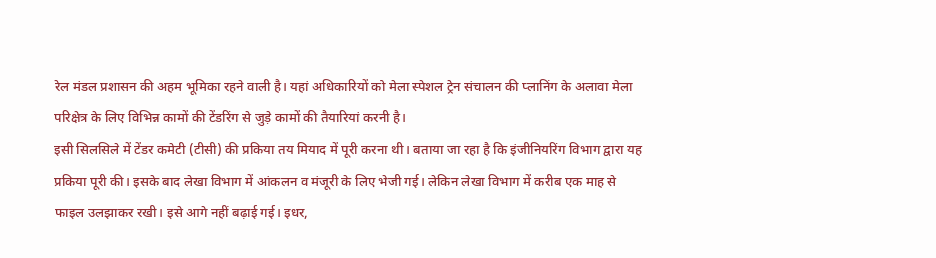रेल मंडल प्रशासन की अहम भूमिका रहने वाली है। यहां अधिकारियों को मेला स्पेशल ट्रेन संचालन की प्लानिंग के अलावा मेला परिक्षेत्र के लिए विभिन्न कामों की टेंडरिंग से जुड़े कामों की तैयारियां करनी है।
इसी सिलसिले में टेंडर कमेटी (टीसी) की प्रकिया तय मियाद में पूरी करना थी। बताया जा रहा है कि इंजीनियरिंग विभाग द्वारा यह प्रकिया पूरी की। इसके बाद लेखा विभाग में आंकलन व मंजूरी के लिए भेजी गई। लेकिन लेखा विभाग में करीब एक माह से फाइल उलझाकर रखी। इसे आगे नहीं बढ़ाई गई। इधर,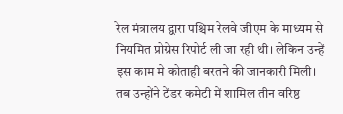रेल मंत्रालय द्वारा पश्चिम रेलवे जीएम के माध्यम से नियमित प्रोग्रेस रिपोर्ट ली जा रही थी। लेकिन उन्हें इस काम मे कोताही बरतने की जानकारी मिली। तब उन्होंने टेंडर कमेटी में शामिल तीन वरिष्ठ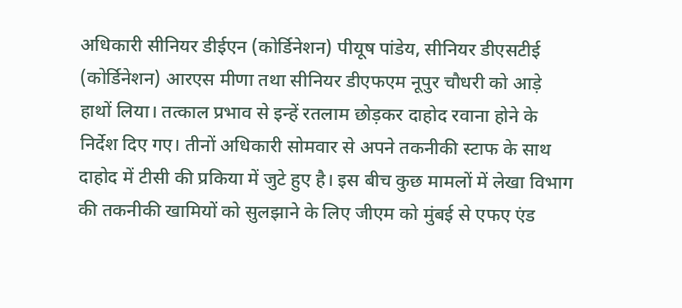अधिकारी सीनियर डीईएन (कोर्डिनेशन) पीयूष पांडेय, सीनियर डीएसटीई (कोर्डिनेशन) आरएस मीणा तथा सीनियर डीएफएम नूपुर चौधरी को आड़े हाथों लिया। तत्काल प्रभाव से इन्हें रतलाम छोड़कर दाहोद रवाना होने के निर्देश दिए गए। तीनों अधिकारी सोमवार से अपने तकनीकी स्टाफ के साथ दाहोद में टीसी की प्रकिया में जुटे हुए है। इस बीच कुछ मामलों में लेखा विभाग की तकनीकी खामियों को सुलझाने के लिए जीएम को मुंबई से एफए एंड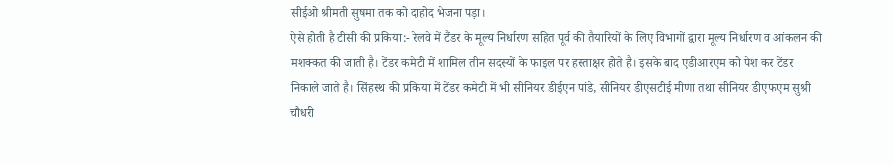सीईओ श्रीमती सुषमा तक को दाहोद भेजना पड़ा।
ऐसे होती है टीसी की प्रकिया:- रेलवे में टैंडर के मूल्य निर्धारण सहित पूर्व की तैयारियों के लिए विभागों द्वारा मूल्य निर्धारण व आंकलन की मशक्कत की जाती है। टेंडर कमेटी में शामिल तीन सदस्यों के फाइल पर हस्ताक्षर होते है। इसके बाद एडीआरएम को पेश कर टेंडर निकाले जाते है। सिंहस्थ की प्रकिया में टेंडर कमेटी में भी सीनियर डीईएन पांडे, सीनियर डीएसटीई मीणा तथा सीनियर डीएफएम सुश्री चौधरी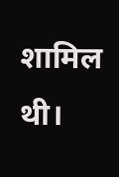शामिल थी।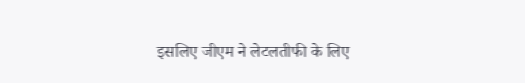इसलिए जीएम ने लेटलतीफी के लिए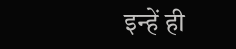इन्हें ही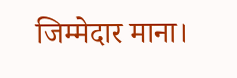जिम्मेदार माना।